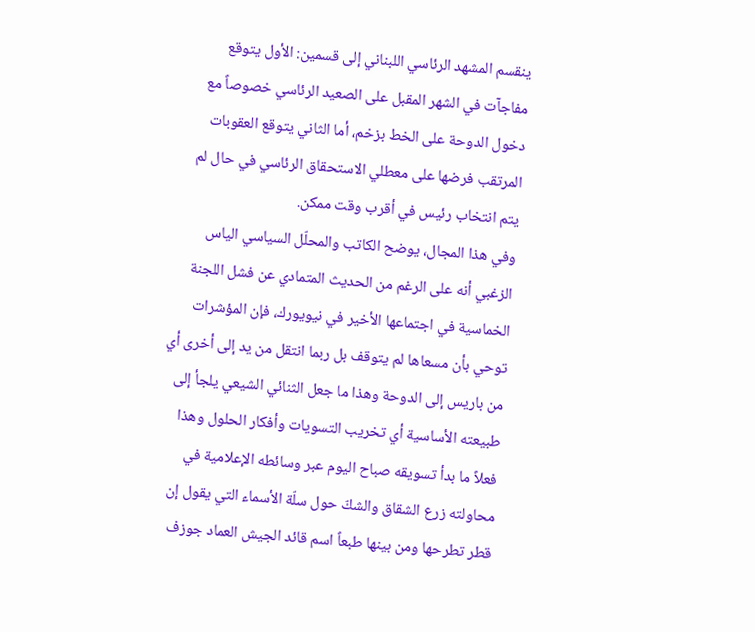ينقسم المشهد الرئاسي اللبناني إلى قسمين: الأول يتوقع مفاجآت في الشهر المقبل على الصعيد الرئاسي خصوصاً مع دخول الدوحة على الخط بزخم، أما الثاني يتوقع العقوبات المرتقب فرضها على معطلي الاستحقاق الرئاسي في حال لم يتم انتخاب رئيس في أقرب وقت ممكن.
وفي هذا المجال، يوضح الكاتب والمحلّل السياسي الياس الزغبي أنه على الرغم من الحديث المتمادي عن فشل اللجنة الخماسية في اجتماعها الأخير في نيويورك، فإن المؤشرات توحي بأن مسعاها لم يتوقف بل ربما انتقل من يد إلى أخرى أي من باريس إلى الدوحة وهذا ما جعل الثنائي الشيعي يلجأ إلى طبيعته الأساسية أي تخريب التسويات وأفكار الحلول وهذا فعلاً ما بدأ تسويقه صباح اليوم عبر وسائطه الإعلامية في محاولته زرع الشقاق والشكّ حول سلّة الأسماء التي يقول إن قطر تطرحها ومن بينها طبعاً اسم قائد الجيش العماد جوزف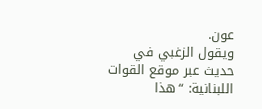عون.
ويقول الزغبي في حديث عبر موقع القوات اللبنانية: “هذا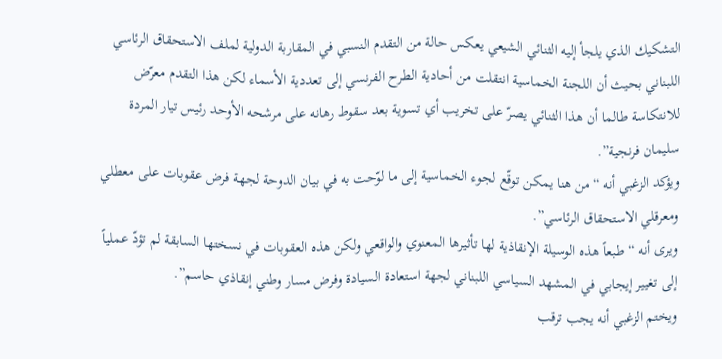التشكيك الذي يلجأ إليه الثنائي الشيعي يعكس حالة من التقدم النسبي في المقاربة الدولية لملف الاستحقاق الرئاسي اللبناني بحيث أن اللجنة الخماسية انتقلت من أحادية الطرح الفرنسي إلى تعددية الأسماء لكن هذا التقدم معرّض للانتكاسة طالما أن هذا الثنائي يصرّ على تخريب أي تسوية بعد سقوط رهانه على مرشحه الأوحد رئيس تيار المردة سليمان فرنجية”.
ويؤكد الزغبي أنه “من هنا يمكن توقّع لجوء الخماسية إلى ما لوّحت به في بيان الدوحة لجهة فرض عقوبات على معطلي ومعرقلي الاستحقاق الرئاسي”.
ويرى أنه “طبعاً هذه الوسيلة الإنقاذية لها تأثيرها المعنوي والواقعي ولكن هذه العقوبات في نسختها السابقة لم تؤدّ عملياً إلى تغيير إيجابي في المشهد السياسي اللبناني لجهة استعادة السيادة وفرض مسار وطني إنقاذي حاسم”.
ويختم الزغبي أنه يجب ترقب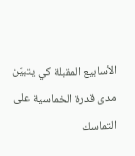الأسابيع المقبلة كي يتبيّن مدى قدرة الخماسية على التماسك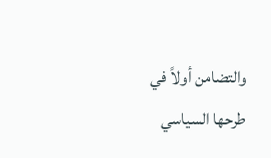والتضامن أولاً في طرحها السياسي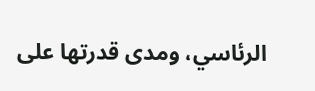الرئاسي، ومدى قدرتها على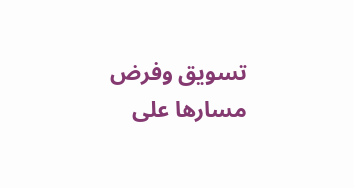تسويق وفرض مسارها على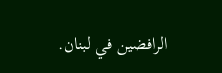الرافضين في لبنان.